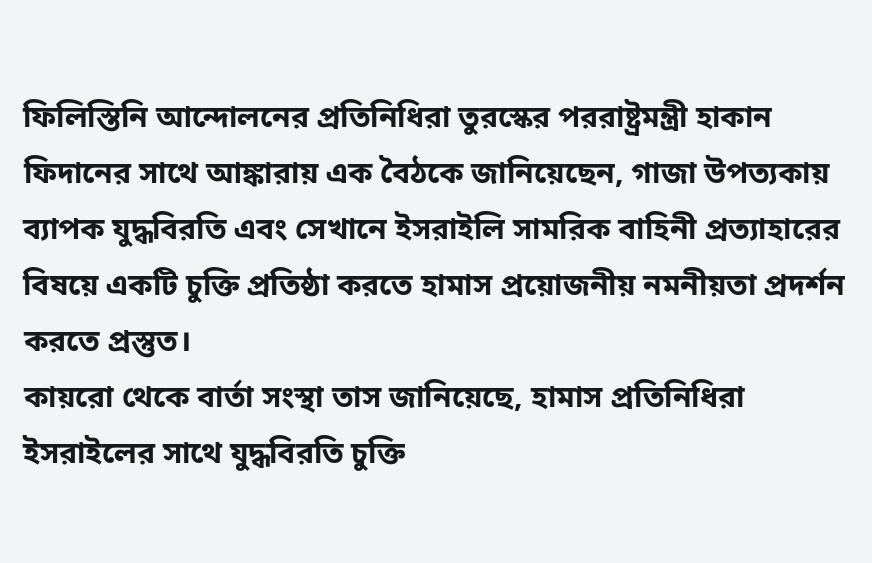ফিলিস্তিনি আন্দোলনের প্রতিনিধিরা তুরস্কের পররাষ্ট্রমন্ত্রী হাকান ফিদানের সাথে আঙ্কারায় এক বৈঠকে জানিয়েছেন, গাজা উপত্যকায় ব্যাপক যুদ্ধবিরতি এবং সেখানে ইসরাইলি সামরিক বাহিনী প্রত্যাহারের বিষয়ে একটি চুক্তি প্রতিষ্ঠা করতে হামাস প্রয়োজনীয় নমনীয়তা প্রদর্শন করতে প্রস্তুত।
কায়রো থেকে বার্তা সংস্থা তাস জানিয়েছে, হামাস প্রতিনিধিরা ইসরাইলের সাথে যুদ্ধবিরতি চুক্তি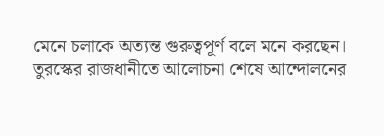মেনে চলাকে অত্যন্ত গুরুত্বপূর্ণ বলে মনে করছেন।
তুরস্কের রাজধানীতে আলোচনা শেষে আন্দোলনের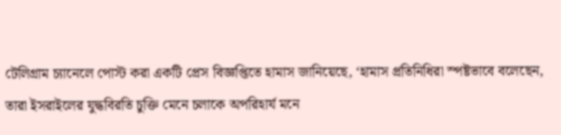টেলিগ্রাম চ্যানেলে পোস্ট করা একটি প্রেস বিজ্ঞপ্তিতে হামাস জানিয়েছে, ‘হামাস প্রতিনিধিরা স্পষ্টভাবে বলেছেন, তারা ইসরাইলের যুদ্ধবিরতি চুক্তি মেনে চলাকে অপরিহার্য মনে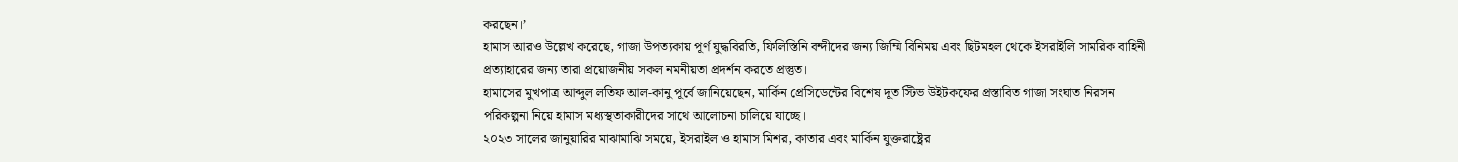করছেন।’
হামাস আরও উল্লেখ করেছে, গাজা উপত্যকায় পূর্ণ যুদ্ধবিরতি, ফিলিস্তিনি বন্দীদের জন্য জিম্মি বিনিময় এবং ছিটমহল থেকে ইসরাইলি সামরিক বাহিনী প্রত্যাহারের জন্য তারা প্রয়োজনীয় সকল নমনীয়তা প্রদর্শন করতে প্রস্তুত।
হামাসের মুখপাত্র আব্দুল লতিফ আল-কানু পূর্বে জানিয়েছেন, মার্কিন প্রেসিডেন্টের বিশেষ দূত স্টিভ উইটকফের প্রস্তাবিত গাজা সংঘাত নিরসন পরিকল্পনা নিয়ে হামাস মধ্যস্থতাকারীদের সাথে আলোচনা চালিয়ে যাচ্ছে।
২০২৩ সালের জানুয়ারির মাঝামাঝি সময়ে, ইসরাইল ও হামাস মিশর, কাতার এবং মার্কিন যুক্তরাষ্ট্রের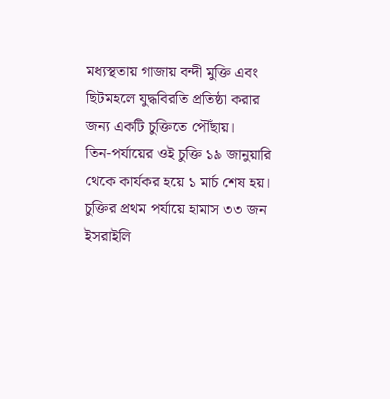মধ্যস্থতায় গাজায় বন্দী মুক্তি এবং ছিটমহলে যুদ্ধবিরতি প্রতিষ্ঠা করার জন্য একটি চুক্তিতে পৌঁছায়।
তিন-পর্যায়ের ওই চুক্তি ১৯ জানুয়ারি থেকে কার্যকর হয়ে ১ মার্চ শেষ হয়। চুক্তির প্রথম পর্যায়ে হামাস ৩৩ জন ইসরাইলি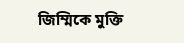জিম্মিকে মুক্তি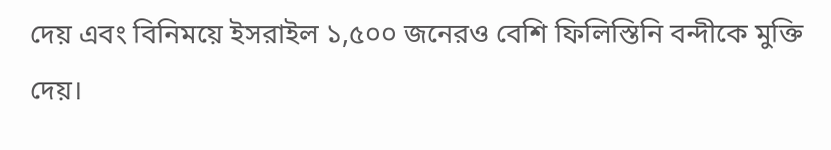দেয় এবং বিনিময়ে ইসরাইল ১,৫০০ জনেরও বেশি ফিলিস্তিনি বন্দীকে মুক্তি দেয়।